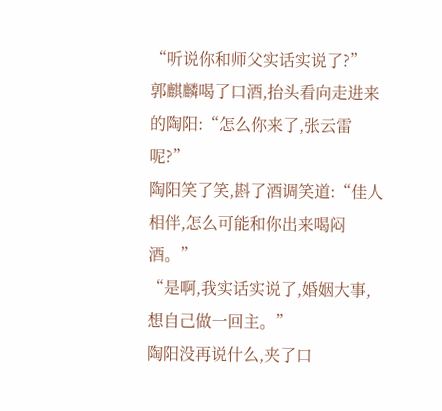“听说你和师父实话实说了?”
郭麒麟喝了口酒,抬头看向走进来的陶阳:“怎么你来了,张云雷呢?”
陶阳笑了笑,斟了酒调笑道:“佳人相伴,怎么可能和你出来喝闷酒。”
“是啊,我实话实说了,婚姻大事,想自己做一回主。”
陶阳没再说什么,夹了口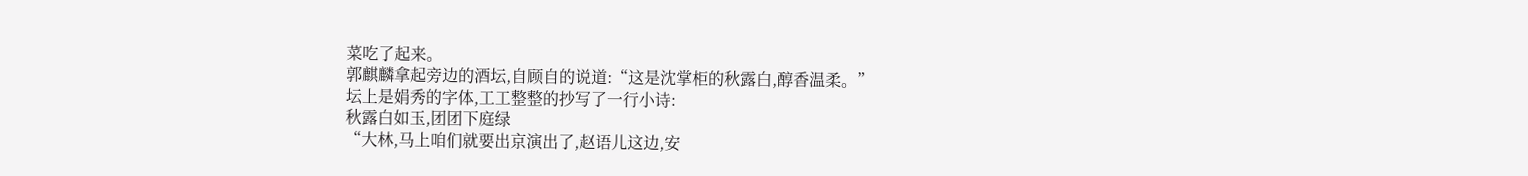菜吃了起来。
郭麒麟拿起旁边的酒坛,自顾自的说道:“这是沈掌柜的秋露白,醇香温柔。”
坛上是娟秀的字体,工工整整的抄写了一行小诗:
秋露白如玉,团团下庭绿
“大林,马上咱们就要出京演出了,赵语儿这边,安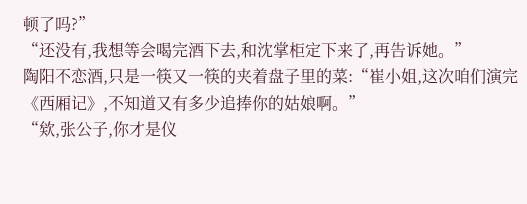顿了吗?”
“还没有,我想等会喝完酒下去,和沈掌柜定下来了,再告诉她。”
陶阳不恋酒,只是一筷又一筷的夹着盘子里的菜:“崔小姐,这次咱们演完《西厢记》,不知道又有多少追捧你的姑娘啊。”
“欸,张公子,你才是仪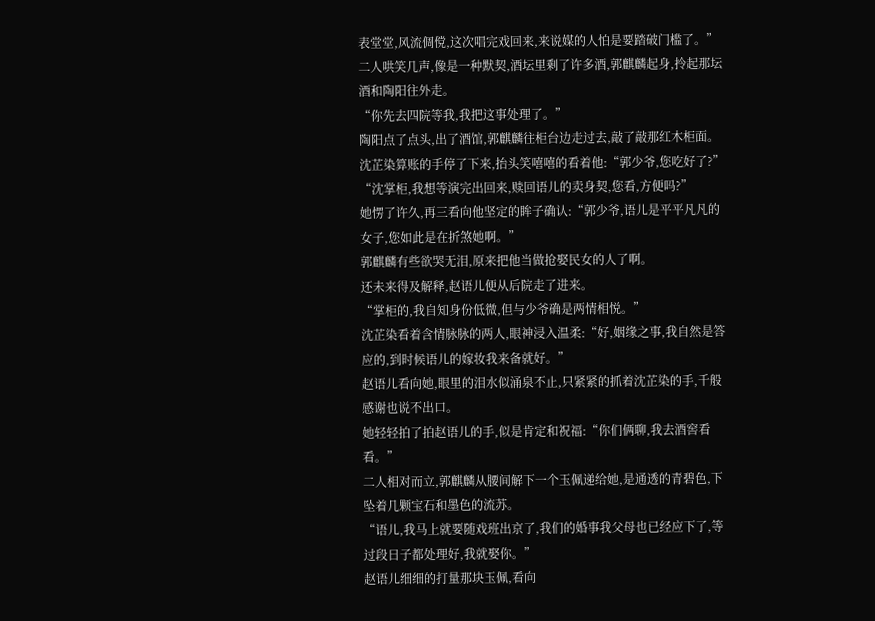表堂堂,风流倜傥,这次唱完戏回来,来说媒的人怕是要踏破门槛了。”
二人哄笑几声,像是一种默契,酒坛里剩了许多酒,郭麒麟起身,拎起那坛酒和陶阳往外走。
“你先去四院等我,我把这事处理了。”
陶阳点了点头,出了酒馆,郭麒麟往柜台边走过去,敲了敲那红木柜面。
沈芷染算账的手停了下来,抬头笑嘻嘻的看着他:“郭少爷,您吃好了?”
“沈掌柜,我想等演完出回来,赎回语儿的卖身契,您看,方便吗?”
她愣了许久,再三看向他坚定的眸子确认:“郭少爷,语儿是平平凡凡的女子,您如此是在折煞她啊。”
郭麒麟有些欲哭无泪,原来把他当做抢娶民女的人了啊。
还未来得及解释,赵语儿便从后院走了进来。
“掌柜的,我自知身份低微,但与少爷确是两情相悦。”
沈芷染看着含情脉脉的两人,眼神浸入温柔:“好,姻缘之事,我自然是答应的,到时候语儿的嫁妆我来备就好。”
赵语儿看向她,眼里的泪水似涌泉不止,只紧紧的抓着沈芷染的手,千般感谢也说不出口。
她轻轻拍了拍赵语儿的手,似是肯定和祝福:“你们俩聊,我去酒窖看看。”
二人相对而立,郭麒麟从腰间解下一个玉佩递给她,是通透的青碧色,下坠着几颗宝石和墨色的流苏。
“语儿,我马上就要随戏班出京了,我们的婚事我父母也已经应下了,等过段日子都处理好,我就娶你。”
赵语儿细细的打量那块玉佩,看向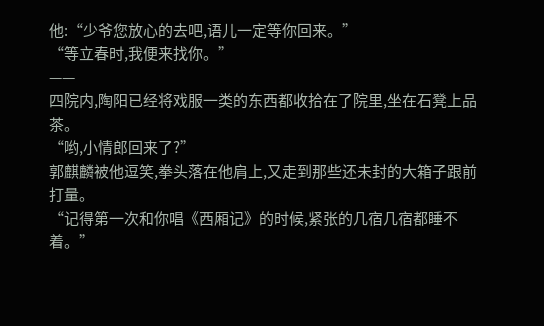他:“少爷您放心的去吧,语儿一定等你回来。”
“等立春时,我便来找你。”
——
四院内,陶阳已经将戏服一类的东西都收拾在了院里,坐在石凳上品茶。
“哟,小情郎回来了?”
郭麒麟被他逗笑,拳头落在他肩上,又走到那些还未封的大箱子跟前打量。
“记得第一次和你唱《西厢记》的时候,紧张的几宿几宿都睡不着。”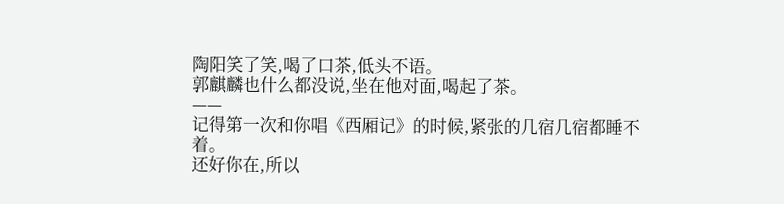陶阳笑了笑,喝了口茶,低头不语。
郭麒麟也什么都没说,坐在他对面,喝起了茶。
——
记得第一次和你唱《西厢记》的时候,紧张的几宿几宿都睡不着。
还好你在,所以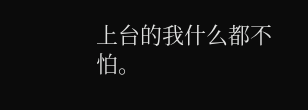上台的我什么都不怕。